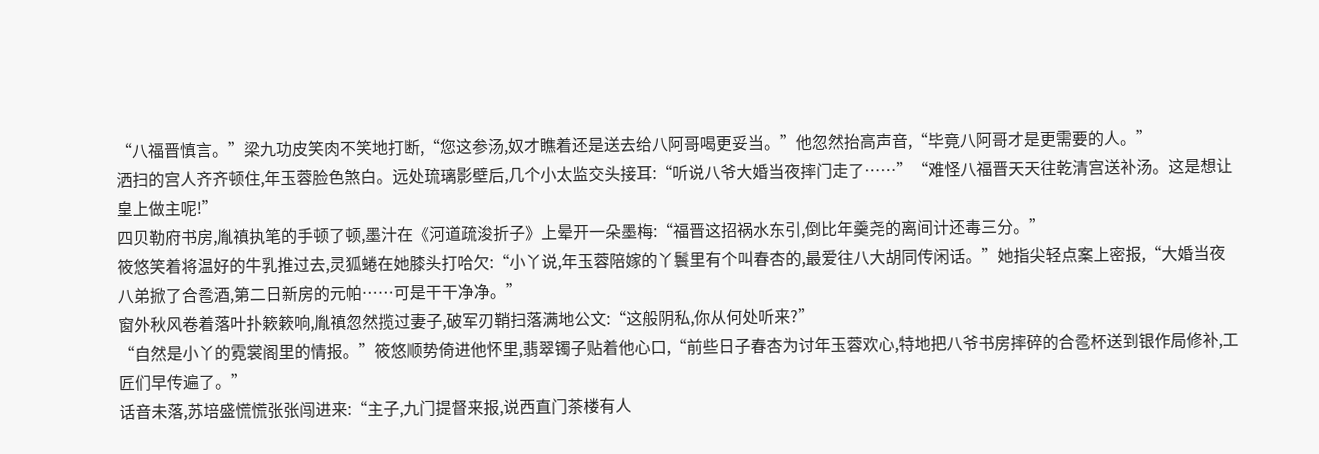“八福晋慎言。”梁九功皮笑肉不笑地打断,“您这参汤,奴才瞧着还是送去给八阿哥喝更妥当。”他忽然抬高声音,“毕竟八阿哥才是更需要的人。”
洒扫的宫人齐齐顿住,年玉蓉脸色煞白。远处琉璃影壁后,几个小太监交头接耳:“听说八爷大婚当夜摔门走了……”“难怪八福晋天天往乾清宫送补汤。这是想让皇上做主呢!”
四贝勒府书房,胤禛执笔的手顿了顿,墨汁在《河道疏浚折子》上晕开一朵墨梅:“福晋这招祸水东引,倒比年羹尧的离间计还毒三分。”
筱悠笑着将温好的牛乳推过去,灵狐蜷在她膝头打哈欠:“小丫说,年玉蓉陪嫁的丫鬟里有个叫春杏的,最爱往八大胡同传闲话。”她指尖轻点案上密报,“大婚当夜八弟掀了合卺酒,第二日新房的元帕……可是干干净净。”
窗外秋风卷着落叶扑簌簌响,胤禛忽然揽过妻子,破军刃鞘扫落满地公文:“这般阴私,你从何处听来?”
“自然是小丫的霓裳阁里的情报。”筱悠顺势倚进他怀里,翡翠镯子贴着他心口,“前些日子春杏为讨年玉蓉欢心,特地把八爷书房摔碎的合卺杯送到银作局修补,工匠们早传遍了。”
话音未落,苏培盛慌慌张张闯进来:“主子,九门提督来报,说西直门茶楼有人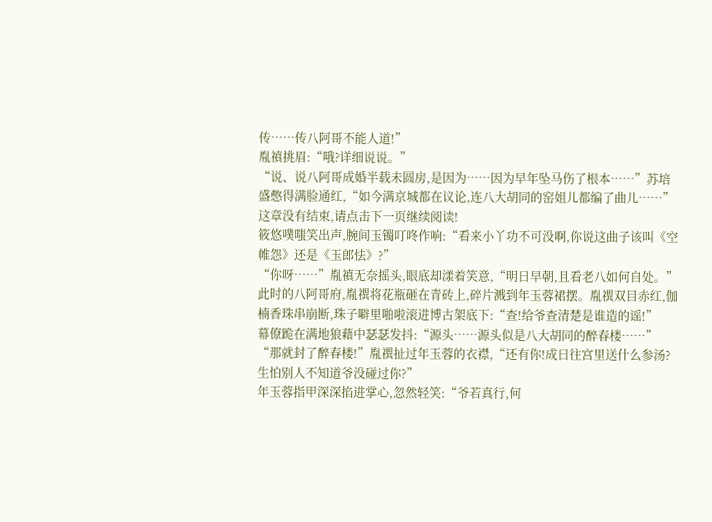传……传八阿哥不能人道!”
胤禛挑眉:“哦?详细说说。”
“说、说八阿哥成婚半载未圆房,是因为……因为早年坠马伤了根本……”苏培盛憋得满脸通红,“如今满京城都在议论,连八大胡同的窑姐儿都编了曲儿……”
这章没有结束,请点击下一页继续阅读!
筱悠噗嗤笑出声,腕间玉镯叮咚作响:“看来小丫功不可没啊,你说这曲子该叫《空帷怨》还是《玉郎怯》?”
“你呀……”胤禛无奈摇头,眼底却漾着笑意,“明日早朝,且看老八如何自处。”
此时的八阿哥府,胤禩将花瓶砸在青砖上,碎片溅到年玉蓉裙摆。胤禩双目赤红,伽楠香珠串崩断,珠子噼里啪啦滚进博古架底下:“查!给爷查清楚是谁造的谣!”
幕僚跪在满地狼藉中瑟瑟发抖:“源头……源头似是八大胡同的醉春楼……”
“那就封了醉春楼!”胤禩扯过年玉蓉的衣襟,“还有你!成日往宫里送什么参汤?生怕别人不知道爷没碰过你?”
年玉蓉指甲深深掐进掌心,忽然轻笑:“爷若真行,何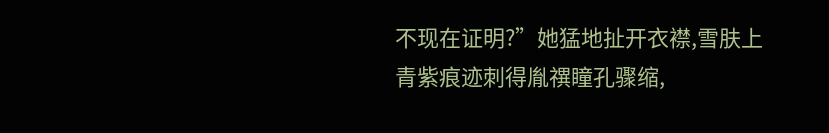不现在证明?”她猛地扯开衣襟,雪肤上青紫痕迹刺得胤禩瞳孔骤缩,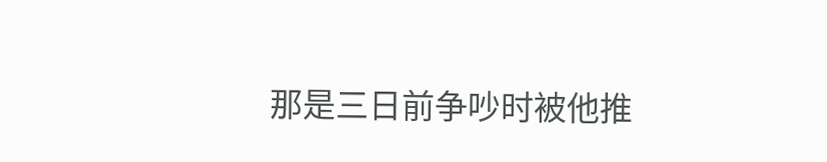那是三日前争吵时被他推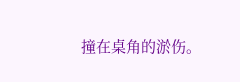撞在桌角的淤伤。